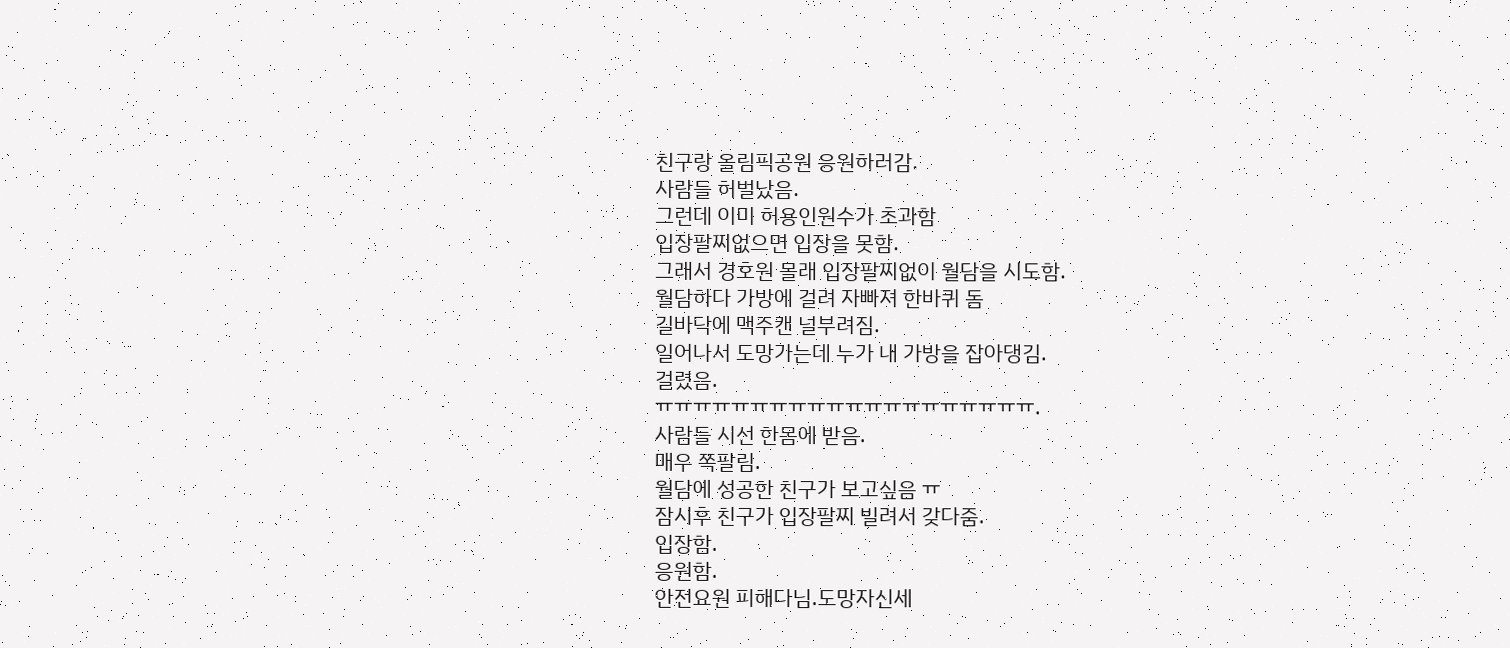친구랑 올림픽공원 응원하러감.
사람들 허벌났음.
그런데 이미 허용인원수가 초과함
입장팔찌없으면 입장을 못함.
그래서 경호원 몰래 입장팔찌없이 월담을 시도함.
월담하다 가방에 걸려 자빠져 한바퀴 돔
길바닥에 맥주캔 널부려짐.
일어나서 도망가는데 누가 내 가방을 잡아댕김.
걸렸음.
ㅠㅠㅠㅠㅠㅠㅠㅠㅠㅠㅠㅠㅠㅠㅠㅠㅠㅠㅠㅠ.
사람들 시선 한몸에 받음.
매우 쪽팔림.
월담에 성공한 친구가 보고싶음 ㅠ
잠시후 친구가 입장팔찌 빌려서 갖다줌.
입장함.
응원함.
안전요원 피해다님.도망자신세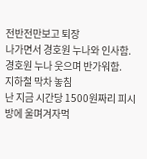전반전만보고 퇴장
나가면서 경호원 누나와 인사함.
경호원 누나 웃으며 반가워함.
지하철 막차 놓침
난 지금 시간당 1500원짜리 피시방에 울며겨자먹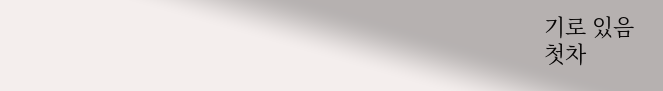기로 있음
첫차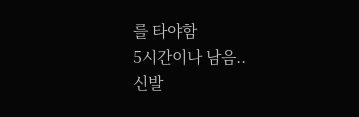를 타야함
5시간이나 남음..
신발